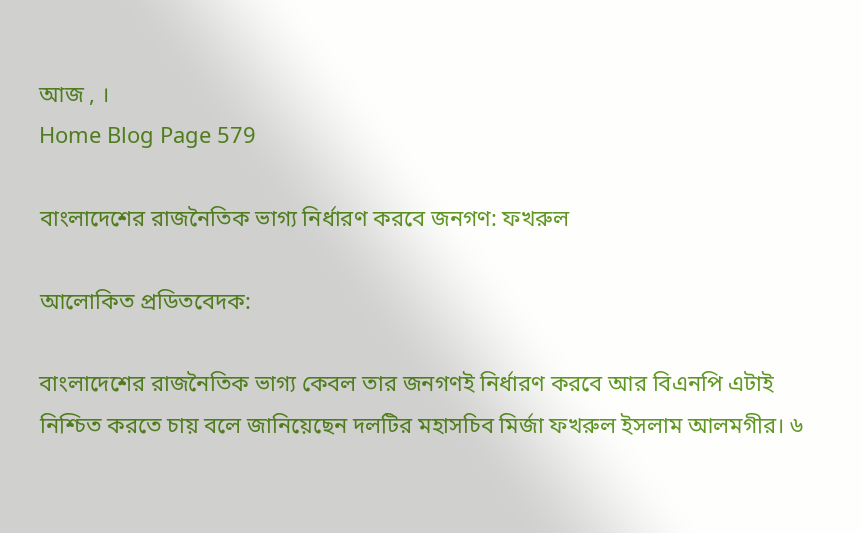আজ , ।
Home Blog Page 579

বাংলাদেশের রাজনৈতিক ভাগ্য নির্ধারণ করবে জনগণ: ফখরুল

আলোকিত প্রডিতবেদক:

বাংলাদেশের রাজনৈতিক ভাগ্য কেবল তার জনগণই নির্ধারণ করবে আর বিএনপি এটাই নিশ্চিত করতে চায় বলে জানিয়েছেন দলটির মহাসচিব মির্জা ফখরুল ইসলাম আলমগীর। ৬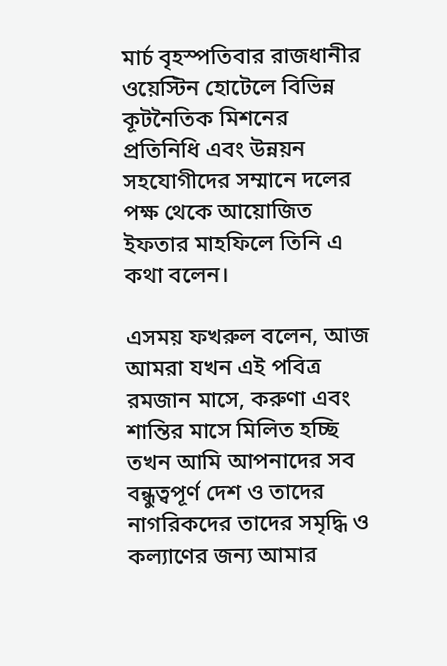মার্চ বৃহস্পতিবার রাজধানীর ওয়েস্টিন হোটেলে বিভিন্ন কূটনৈতিক মিশনের প্রতিনিধি এবং উন্নয়ন সহযোগীদের সম্মানে দলের পক্ষ থেকে আয়োজিত ইফতার মাহফিলে তিনি এ কথা বলেন।

এসময় ফখরুল বলেন, আজ আমরা যখন এই পবিত্র রমজান মাসে, করুণা এবং শান্তির মাসে মিলিত হচ্ছি তখন আমি আপনাদের সব বন্ধুত্বপূর্ণ দেশ ও তাদের নাগরিকদের তাদের সমৃদ্ধি ও কল্যাণের জন্য আমার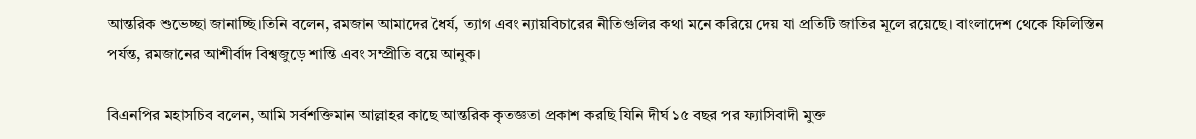আন্তরিক শুভেচ্ছা জানাচ্ছি।তিনি বলেন, রমজান আমাদের ধৈর্য, ত্যাগ এবং ন্যায়বিচারের নীতিগুলির কথা মনে করিয়ে দেয় যা প্রতিটি জাতির মূলে রয়েছে। বাংলাদেশ থেকে ফিলিস্তিন পর্যন্ত, রমজানের আশীর্বাদ বিশ্বজুড়ে শান্তি এবং সম্প্রীতি বয়ে আনুক।

বিএনপির মহাসচিব বলেন, আমি সর্বশক্তিমান আল্লাহর কাছে আন্তরিক কৃতজ্ঞতা প্রকাশ করছি যিনি দীর্ঘ ১৫ বছর পর ফ্যাসিবাদী মুক্ত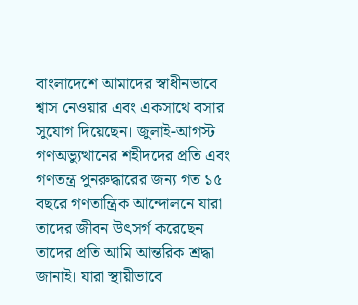বাংলাদেশে আমাদের স্বাধীনভাবে শ্বাস নেওয়ার এবং একসাথে বসার সুযোগ দিয়েছেন। জুলাই-আগস্ট গণঅভ্যুত্থানের শহীদদের প্রতি এবং গণতন্ত্র পুনরুদ্ধারের জন্য গত ১৫ বছরে গণতান্ত্রিক আন্দোলনে যারা তাদের জীবন উৎসর্গ করেছেন তাদের প্রতি আমি আন্তরিক শ্রদ্ধা জানাই। যারা স্থায়ীভাবে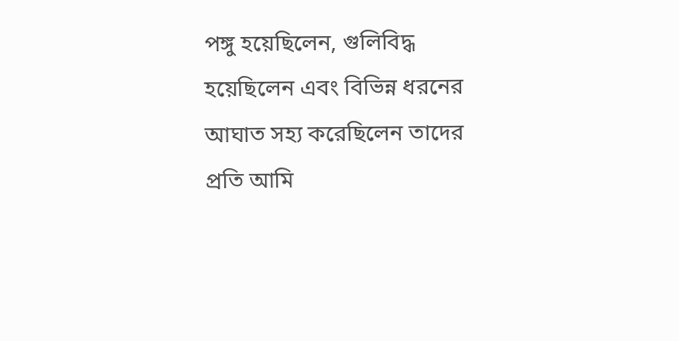পঙ্গু হয়েছিলেন, গুলিবিদ্ধ হয়েছিলেন এবং বিভিন্ন ধরনের আঘাত সহ্য করেছিলেন তাদের প্রতি আমি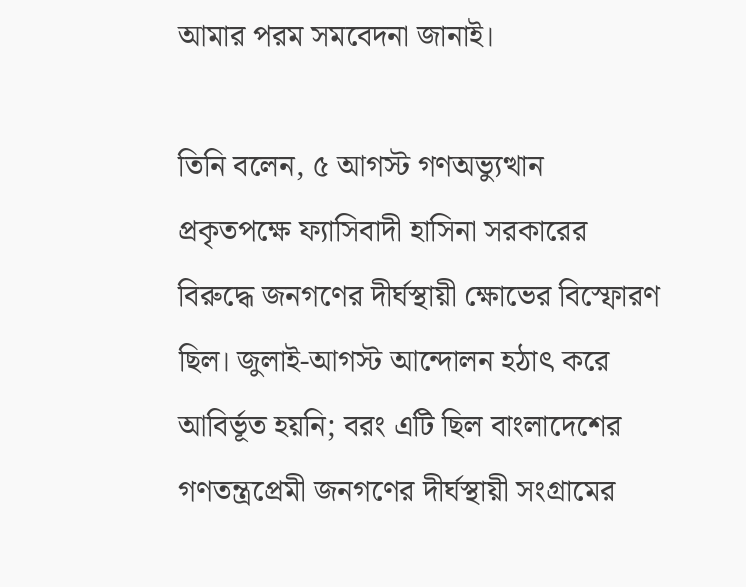আমার পরম সমবেদনা জানাই।

তিনি বলেন, ৫ আগস্ট গণঅভ্যুত্থান প্রকৃতপক্ষে ফ্যাসিবাদী হাসিনা সরকারের বিরুদ্ধে জনগণের দীর্ঘস্থায়ী ক্ষোভের বিস্ফোরণ ছিল। জুলাই-আগস্ট আন্দোলন হঠাৎ করে আবির্ভূত হয়নি; বরং এটি ছিল বাংলাদেশের গণতন্ত্রপ্রেমী জনগণের দীর্ঘস্থায়ী সংগ্রামের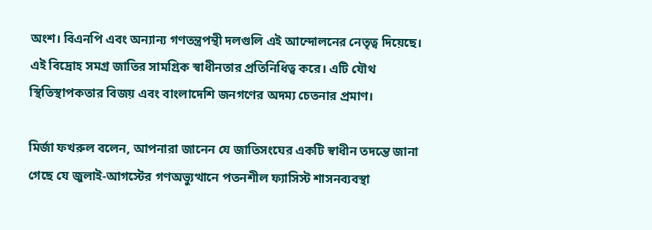অংশ। বিএনপি এবং অন্যান্য গণতন্ত্রপন্থী দলগুলি এই আন্দোলনের নেতৃত্ব দিয়েছে। এই বিদ্রোহ সমগ্র জাতির সামগ্রিক স্বাধীনতার প্রতিনিধিত্ব করে। এটি যৌথ স্থিতিস্থাপকতার বিজয় এবং বাংলাদেশি জনগণের অদম্য চেতনার প্রমাণ।

মির্জা ফখরুল বলেন, আপনারা জানেন যে জাতিসংঘের একটি স্বাধীন তদন্তে জানা গেছে যে জুলাই-আগস্টের গণঅভ্যুত্থানে পতনশীল ফ্যাসিস্ট শাসনব্যবস্থা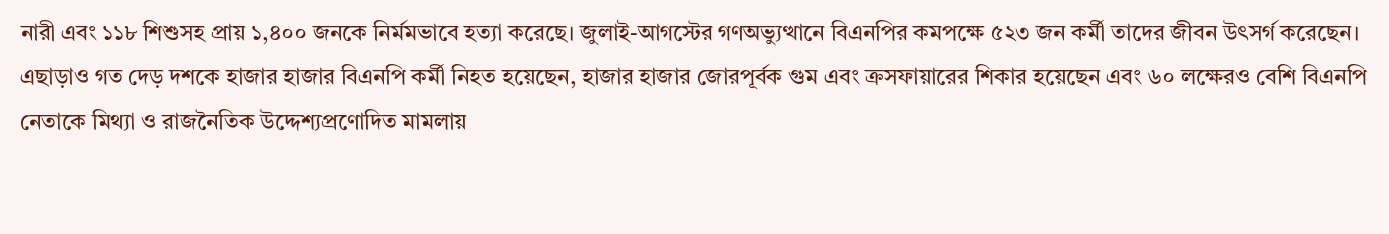নারী এবং ১১৮ শিশুসহ প্রায় ১,৪০০ জনকে নির্মমভাবে হত্যা করেছে। জুলাই-আগস্টের গণঅভ্যুত্থানে বিএনপির কমপক্ষে ৫২৩ জন কর্মী তাদের জীবন উৎসর্গ করেছেন। এছাড়াও গত দেড় দশকে হাজার হাজার বিএনপি কর্মী নিহত হয়েছেন, হাজার হাজার জোরপূর্বক গুম এবং ক্রসফায়ারের শিকার হয়েছেন এবং ৬০ লক্ষেরও বেশি বিএনপি নেতাকে মিথ্যা ও রাজনৈতিক উদ্দেশ্যপ্রণোদিত মামলায়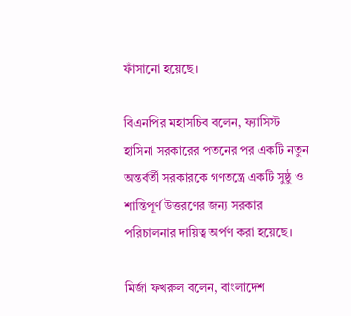ফাঁসানো হয়েছে।

বিএনপির মহাসচিব বলেন, ফ্যাসিস্ট হাসিনা সরকারের পতনের পর একটি নতুন অন্তর্বর্তী সরকারকে গণতন্ত্রে একটি সুষ্ঠু ও শান্তিপূর্ণ উত্তরণের জন্য সরকার পরিচালনার দায়িত্ব অর্পণ করা হয়েছে।

মির্জা ফখরুল বলেন, বাংলাদেশ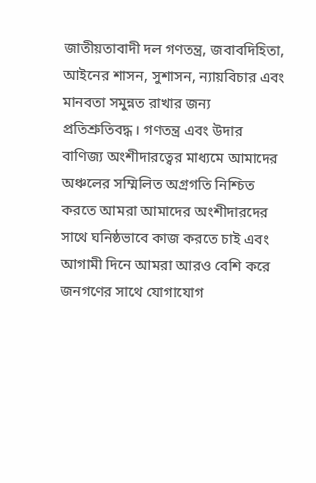জাতীয়তাবাদী দল গণতন্ত্র, জবাবদিহিতা, আইনের শাসন, সুশাসন, ন্যায়বিচার এবং মানবতা সমুন্নত রাখার জন্য প্রতিশ্রুতিবদ্ধ। গণতন্ত্র এবং উদার বাণিজ্য অংশীদারত্বের মাধ্যমে আমাদের অঞ্চলের সম্মিলিত অগ্রগতি নিশ্চিত করতে আমরা আমাদের অংশীদারদের সাথে ঘনিষ্ঠভাবে কাজ করতে চাই এবং আগামী দিনে আমরা আরও বেশি করে জনগণের সাথে যোগাযোগ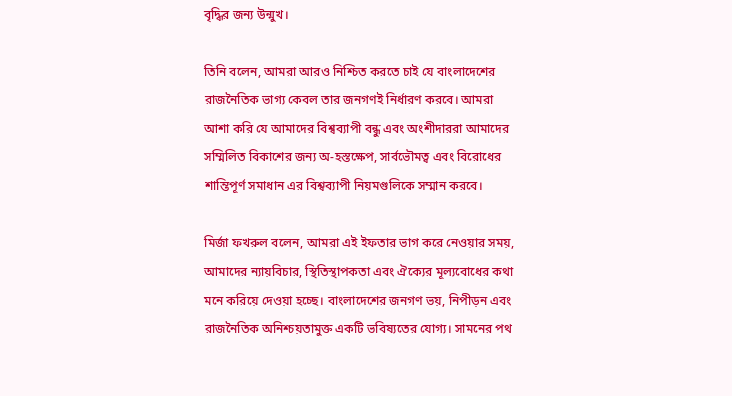বৃদ্ধির জন্য উন্মুখ।

তিনি বলেন, আমরা আরও নিশ্চিত করতে চাই যে বাংলাদেশের রাজনৈতিক ভাগ্য কেবল তার জনগণই নির্ধারণ করবে। আমরা আশা করি যে আমাদের বিশ্বব্যাপী বন্ধু এবং অংশীদাররা আমাদের সম্মিলিত বিকাশের জন্য অ-হস্তক্ষেপ, সার্বভৌমত্ব এবং বিরোধের শান্তিপূর্ণ সমাধান এর বিশ্বব্যাপী নিয়মগুলিকে সম্মান করবে।

মির্জা ফখরুল বলেন, আমরা এই ইফতার ভাগ করে নেওয়ার সময়, আমাদের ন্যায়বিচার, স্থিতিস্থাপকতা এবং ঐক্যের মূল্যবোধের কথা মনে করিয়ে দেওয়া হচ্ছে। বাংলাদেশের জনগণ ভয়, নিপীড়ন এবং রাজনৈতিক অনিশ্চয়তামুক্ত একটি ভবিষ্যতের যোগ্য। সামনের পথ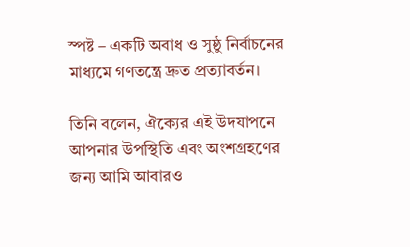স্পষ্ট – একটি অবাধ ও সুষ্ঠু নির্বাচনের মাধ্যমে গণতন্ত্রে দ্রুত প্রত্যাবর্তন।

তিনি বলেন, ঐক্যের এই উদযাপনে আপনার উপস্থিতি এবং অংশগ্রহণের জন্য আমি আবারও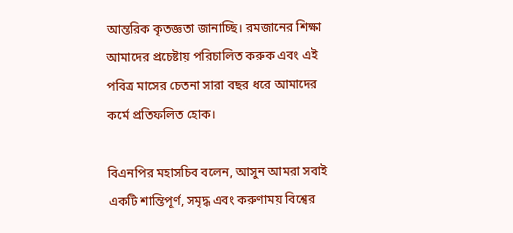আন্তরিক কৃতজ্ঞতা জানাচ্ছি। রমজানের শিক্ষা আমাদের প্রচেষ্টায় পরিচালিত করুক এবং এই পবিত্র মাসের চেতনা সারা বছর ধরে আমাদের কর্মে প্রতিফলিত হোক।

বিএনপির মহাসচিব বলেন, আসুন আমরা সবাই একটি শান্তিপূর্ণ, সমৃদ্ধ এবং করুণাময় বিশ্বের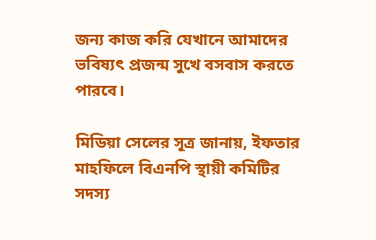জন্য কাজ করি যেখানে আমাদের ভবিষ্যৎ প্রজন্ম সুখে বসবাস করতে পারবে।

মিডিয়া সেলের সূত্র জানায়, ইফতার মাহফিলে বিএনপি স্থায়ী কমিটির সদস্য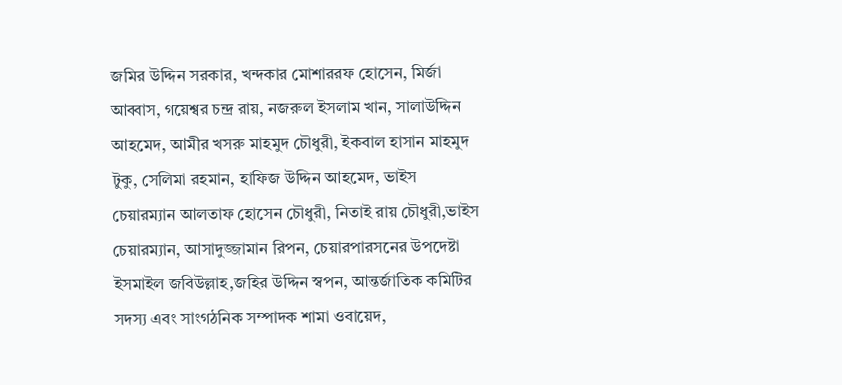জমির উদ্দিন সরকার, খন্দকার মোশাররফ হোসেন, মির্জা আব্বাস, গয়েশ্বর চন্দ্র রায়, নজরুল ইসলাম খান, সালাউদ্দিন আহমেদ, আমীর খসরু মাহমুদ চৌধুরী, ইকবাল হাসান মাহমুদ টুকু, সেলিমা রহমান, হাফিজ উদ্দিন আহমেদ, ভাইস চেয়ারম্যান আলতাফ হোসেন চৌধুরী, নিতাই রায় চৌধুরী,ভাইস চেয়ারম্যান, আসাদুজ্জামান রিপন, চেয়ারপারসনের উপদেষ্টা ইসমাইল জবিউল্লাহ,জহির উদ্দিন স্বপন, আন্তর্জাতিক কমিটির সদস্য এবং সাংগঠনিক সম্পাদক শামা ওবায়েদ,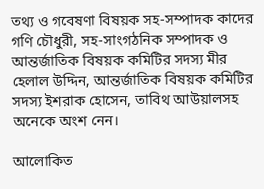তথ্য ও গবেষণা বিষয়ক সহ-সম্পাদক কাদের গণি চৌধুরী, সহ-সাংগঠনিক সম্পাদক ও আন্তর্জাতিক বিষয়ক কমিটির সদস্য মীর হেলাল উদ্দিন, আন্তর্জাতিক বিষয়ক কমিটির সদস্য ইশরাক হোসেন, তাবিথ আউয়ালসহ অনেকে অংশ নেন।

আলোকিত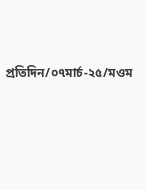প্রতিদিন/০৭মার্চ-২৫/মওম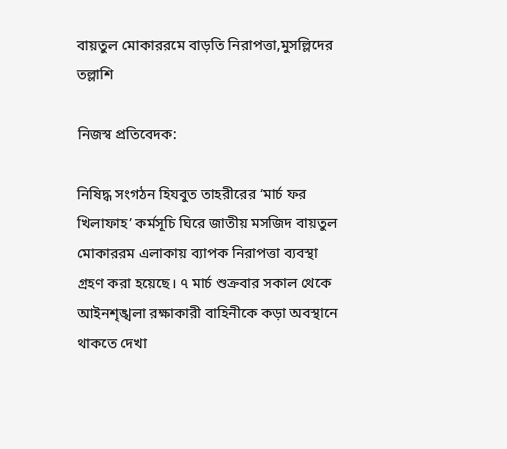বায়তুল মোকাররমে বাড়তি নিরাপত্তা,মুসল্লিদের তল্লাশি

নিজস্ব প্রতিবেদক:

নিষিদ্ধ সংগঠন হিযবুত তাহরীরের ‘মার্চ ফর খিলাফাহ’ কর্মসূচি ঘিরে জাতীয় মসজিদ বায়তুল মোকাররম এলাকায় ব্যাপক নিরাপত্তা ব্যবস্থা গ্রহণ করা হয়েছে। ৭ মার্চ শুক্রবার সকাল থেকে আইনশৃঙ্খলা রক্ষাকারী বাহিনীকে কড়া অবস্থানে থাকতে দেখা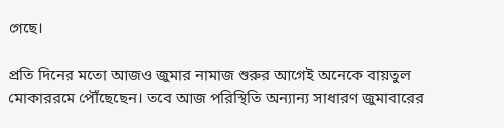গেছে।

প্রতি দিনের মতো আজও জুমার নামাজ শুরুর আগেই অনেকে বায়তুল মোকাররমে পৌঁছেছেন। তবে আজ পরিস্থিতি অন্যান্য সাধারণ জুমাবারের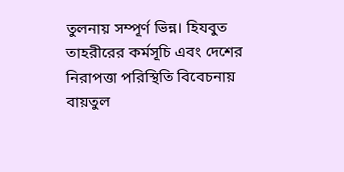তুলনায় সম্পূর্ণ ভিন্ন। হিযবুত তাহরীরের কর্মসূচি এবং দেশের নিরাপত্তা পরিস্থিতি বিবেচনায় বায়তুল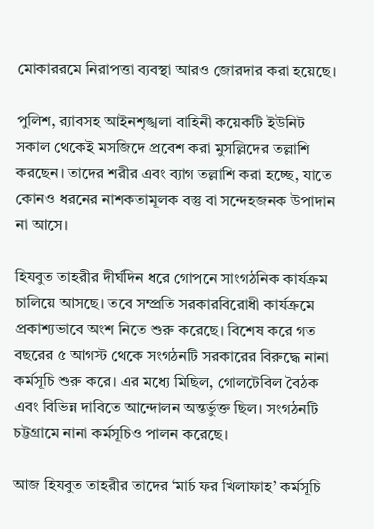মোকাররমে নিরাপত্তা ব্যবস্থা আরও জোরদার করা হয়েছে।

পুলিশ, র‌্যাবসহ আইনশৃঙ্খলা বাহিনী কয়েকটি ইউনিট সকাল থেকেই মসজিদে প্রবেশ করা মুসল্লিদের তল্লাশি করছেন। তাদের শরীর এবং ব্যাগ তল্লাশি করা হচ্ছে, যাতে কোনও ধরনের নাশকতামূলক বস্তু বা সন্দেহজনক উপাদান না আসে।

হিযবুত তাহরীর দীর্ঘদিন ধরে গোপনে সাংগঠনিক কার্যক্রম চালিয়ে আসছে। তবে সম্প্রতি সরকারবিরোধী কার্যক্রমে প্রকাশ্যভাবে অংশ নিতে শুরু করেছে। বিশেষ করে গত বছরের ৫ আগস্ট থেকে সংগঠনটি সরকারের বিরুদ্ধে নানা কর্মসূচি শুরু করে। এর মধ্যে মিছিল, গোলটেবিল বৈঠক এবং বিভিন্ন দাবিতে আন্দোলন অন্তর্ভুক্ত ছিল। সংগঠনটি চট্টগ্রামে নানা কর্মসূচিও পালন করেছে।

আজ হিযবুত তাহরীর তাদের ‘মার্চ ফর খিলাফাহ’ কর্মসূচি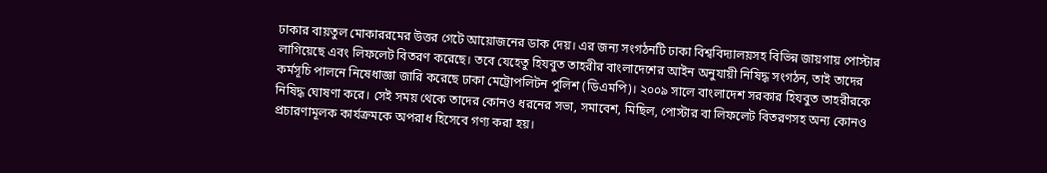ঢাকার বায়তুল মোকাররমের উত্তর গেটে আয়োজনের ডাক দেয়। এর জন্য সংগঠনটি ঢাকা বিশ্ববিদ্যালয়সহ বিভিন্ন জায়গায় পোস্টার লাগিয়েছে এবং লিফলেট বিতরণ করেছে। তবে যেহেতু হিযবুত তাহরীর বাংলাদেশের আইন অনুযায়ী নিষিদ্ধ সংগঠন, তাই তাদের কর্মসূচি পালনে নিষেধাজ্ঞা জারি করেছে ঢাকা মেট্রোপলিটন পুলিশ (ডিএমপি)। ২০০৯ সালে বাংলাদেশ সরকার হিযবুত তাহরীরকে নিষিদ্ধ ঘোষণা করে। সেই সময় থেকে তাদের কোনও ধরনের সভা, সমাবেশ, মিছিল, পোস্টার বা লিফলেট বিতরণসহ অন্য কোনও প্রচারণামূলক কার্যক্রমকে অপরাধ হিসেবে গণ্য করা হয়।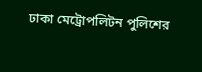ঢাকা মেট্রোপলিটন পুলিশের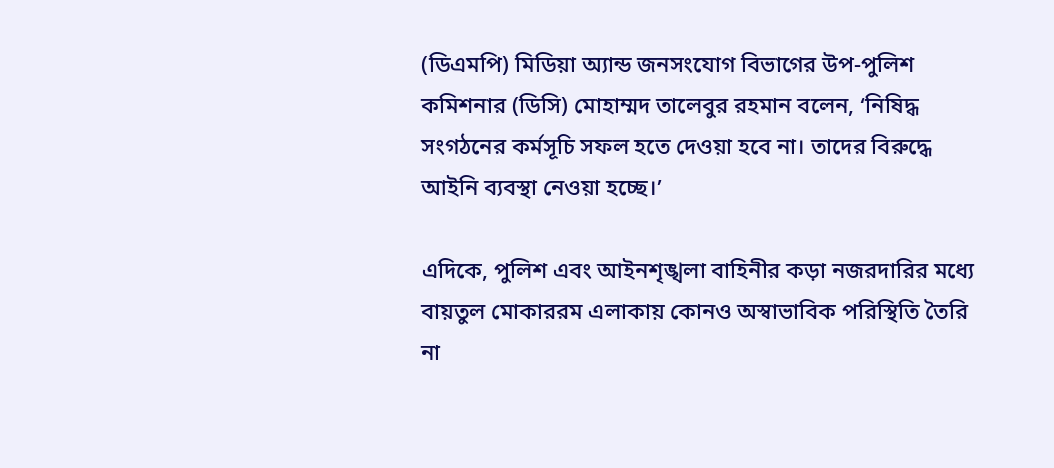(ডিএমপি) মিডিয়া অ্যান্ড জনসংযোগ বিভাগের উপ-পুলিশ কমিশনার (ডিসি) মোহাম্মদ তালেবুর রহমান বলেন, ‘নিষিদ্ধ সংগঠনের কর্মসূচি সফল হতে দেওয়া হবে না। তাদের বিরুদ্ধে আইনি ব্যবস্থা নেওয়া হচ্ছে।’

এদিকে, পুলিশ এবং আইনশৃঙ্খলা বাহিনীর কড়া নজরদারির মধ্যে বায়তুল মোকাররম এলাকায় কোনও অস্বাভাবিক পরিস্থিতি তৈরি না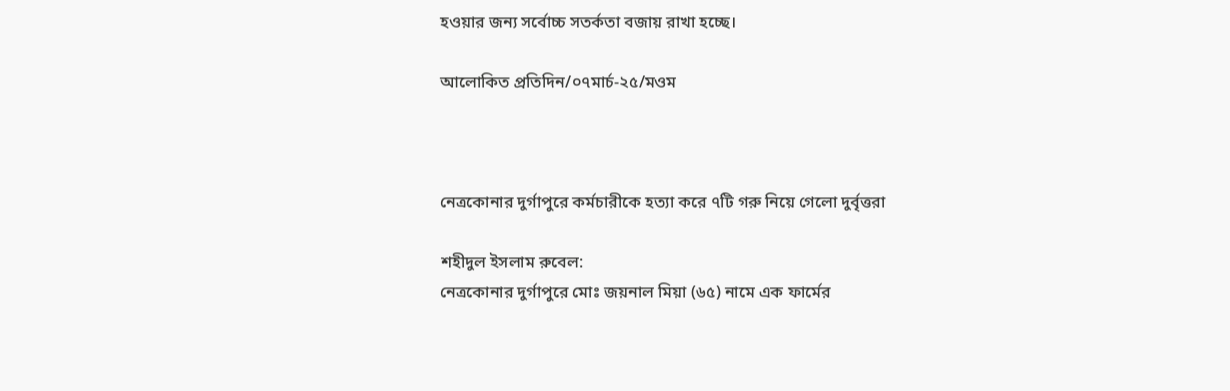হওয়ার জন্য সর্বোচ্চ সতর্কতা বজায় রাখা হচ্ছে।

আলোকিত প্রতিদিন/০৭মার্চ-২৫/মওম



নেত্রকোনার দুর্গাপুরে কর্মচারীকে হত্যা করে ৭টি গরু নিয়ে গেলো দুর্বৃত্তরা

শহীদুল ইসলাম রুবেল:
নেত্রকোনার দুর্গাপুরে মোঃ জয়নাল মিয়া (৬৫) নামে এক ফার্মের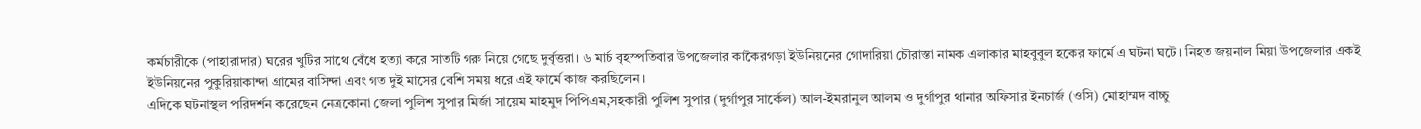কর্মচারীকে (পাহারাদার) ঘরের খুটির সাথে বেঁধে হত্যা করে সাতটি গরু নিয়ে গেছে দুর্বৃত্তরা। ৬ মার্চ বৃহস্পতিবার উপজেলার কাকৈরগড়া ইউনিয়নের গোদারিয়া চৌরাস্তা নামক এলাকার মাহবুবুল হকের ফার্মে এ ঘটনা ঘটে। নিহত জয়নাল মিয়া উপজেলার একই ইউনিয়নের পুকুরিয়াকান্দা গ্রামের বাসিন্দা এবং গত দুই মাসের বেশি সময় ধরে এই ফার্মে কাজ করছিলেন।
এদিকে ঘটনাস্থল পরিদর্শন করেছেন নেত্রকোনা জেলা পুলিশ সুপার মির্জা সায়েম মাহমুদ পিপিএম,সহকারী পুলিশ সুপার (দুর্গাপুর সার্কেল) আল-ইমরানুল আলম ও দুর্গাপুর থানার অফিসার ইনচার্জ (ওসি) মোহাম্মদ বাচ্চু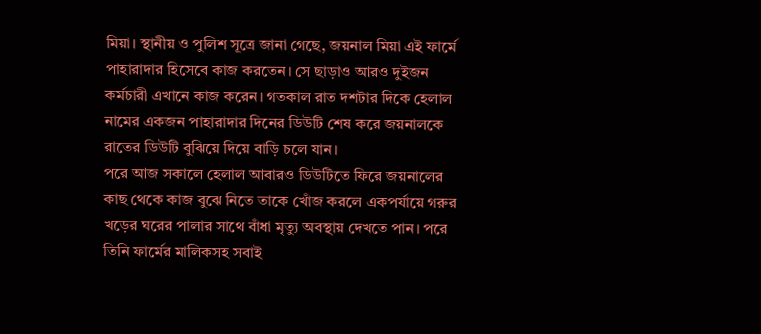মিয়া। স্থানীয় ও পুলিশ সূত্রে জানা গেছে, জয়নাল মিয়া এই ফার্মে পাহারাদার হিসেবে কাজ করতেন। সে ছাড়াও আরও দুইজন কর্মচারী এখানে কাজ করেন। গতকাল রাত দশটার দিকে হেলাল নামের একজন পাহারাদার দিনের ডিউটি শেষ করে জয়নালকে রাতের ডিউটি বুঝিয়ে দিয়ে বাড়ি চলে যান।
পরে আজ সকালে হেলাল আবারও ডিউটিতে ফিরে জয়নালের কাছ থেকে কাজ বুঝে নিতে তাকে খোঁজ করলে একপর্যায়ে গরুর খড়ের ঘরের পালার সাথে বাঁধা মৃত্যু অবস্থায় দেখতে পান। পরে তিনি ফার্মের মালিকসহ সবাই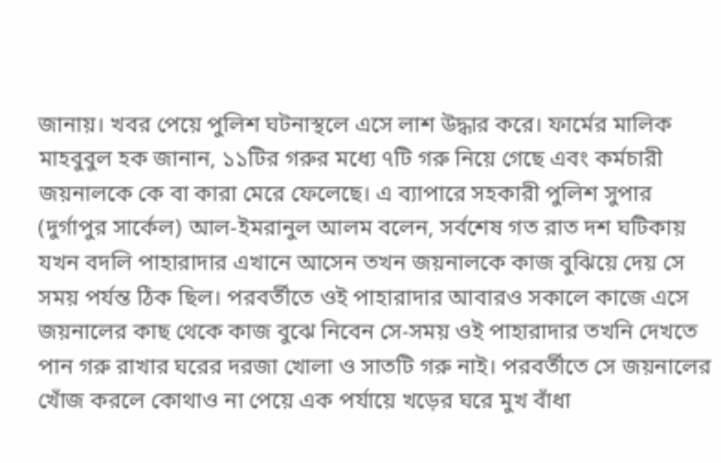জানায়। খবর পেয়ে পুলিশ ঘটনাস্থলে এসে লাশ উদ্ধার করে। ফার্মের মালিক মাহবুবুল হক জানান, ১১টির গরুর মধ্যে ৭টি গরু নিয়ে গেছে এবং কর্মচারী জয়নালকে কে বা কারা মেরে ফেলেছে। এ ব্যাপারে সহকারী পুলিশ সুপার (দুর্গাপুর সার্কেল) আল-ইমরানুল আলম বলেন, সর্বশেষ গত রাত দশ ঘটিকায় যখন বদলি পাহারাদার এখানে আসেন তখন জয়নালকে কাজ বুঝিয়ে দেয় সে সময় পর্যন্ত ঠিক ছিল। পরবর্তীতে ওই পাহারাদার আবারও সকালে কাজে এসে জয়নালের কাছ থেকে কাজ বুঝে নিবেন সে-সময় ওই পাহারাদার তখনি দেখতে পান গরু রাখার ঘরের দরজা খোলা ও সাতটি গরু নাই। পরবর্তীতে সে জয়নালের খোঁজ করলে কোথাও না পেয়ে এক পর্যায়ে খড়ের ঘরে মুখ বাঁধা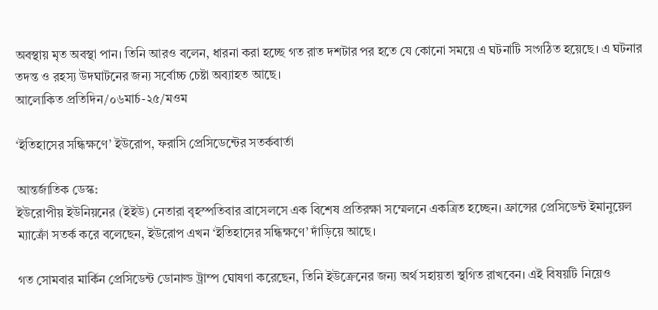অবস্থায় মৃত অবস্থা পান। তিনি আরও বলেন, ধারনা করা হচ্ছে গত রাত দশটার পর হতে যে কোনো সময়ে এ ঘটনাটি সংগঠিত হয়েছে। এ ঘটনার তদন্ত ও রহস্য উদঘাটনের জন্য সর্বোচ্চ চেষ্টা অব্যাহত আছে।
আলোকিত প্রতিদিন/০৬মার্চ-২৫/মওম

‘ইতিহাসের সন্ধিক্ষণে’ ইউরোপ, ফরাসি প্রেসিডেন্টের সতর্কবার্তা

আন্তর্জাতিক ডেস্ক:
ইউরোপীয় ইউনিয়নের (ইইউ) নেতারা বৃহস্পতিবার ব্রাসেলসে এক বিশেষ প্রতিরক্ষা সম্মেলনে একত্রিত হচ্ছেন। ফ্রান্সের প্রেসিডেন্ট ইমানুয়েল ম্যাক্রোঁ সতর্ক করে বলেছেন, ইউরোপ এখন ‘ইতিহাসের সন্ধিক্ষণে’ দাঁড়িয়ে আছে।

গত সোমবার মার্কিন প্রেসিডেন্ট ডোনাল্ড ট্রাম্প ঘোষণা করেছেন, তিনি ইউক্রেনের জন্য অর্থ সহায়তা স্থগিত রাখবেন। এই বিষয়টি নিয়েও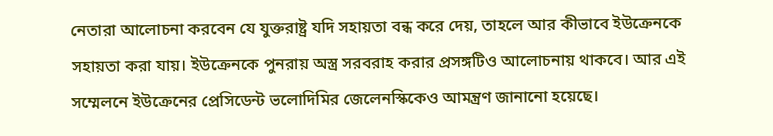নেতারা আলোচনা করবেন যে যুক্তরাষ্ট্র যদি সহায়তা বন্ধ করে দেয়, তাহলে আর কীভাবে ইউক্রেনকে সহায়তা করা যায়। ইউক্রেনকে পুনরায় অস্ত্র সরবরাহ করার প্রসঙ্গটিও আলোচনায় থাকবে। আর এই সম্মেলনে ইউক্রেনের প্রেসিডেন্ট ভলোদিমির জেলেনস্কিকেও আমন্ত্রণ জানানো হয়েছে।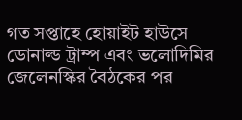গত সপ্তাহে হোয়াইট হাউসে ডোনাল্ড ট্রাম্প এবং ভলোদিমির জেলেনস্কির বৈঠকের পর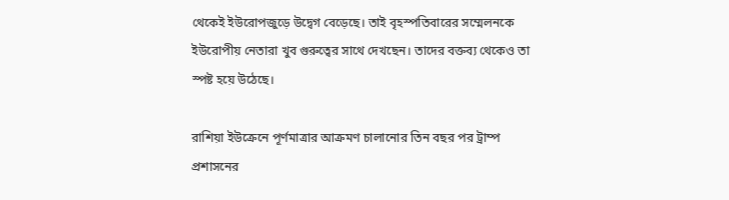থেকেই ইউরোপজুড়ে উদ্বেগ বেড়েছে। তাই বৃহস্পতিবারের সম্মেলনকে ইউরোপীয় নেতারা খুব গুরুত্বের সাথে দেখছেন। তাদের বক্তব্য থেকেও তা স্পষ্ট হয়ে উঠেছে।

রাশিয়া ইউক্রেনে পূর্ণমাত্রার আক্রমণ চালানোর তিন বছর পর ট্রাম্প প্রশাসনের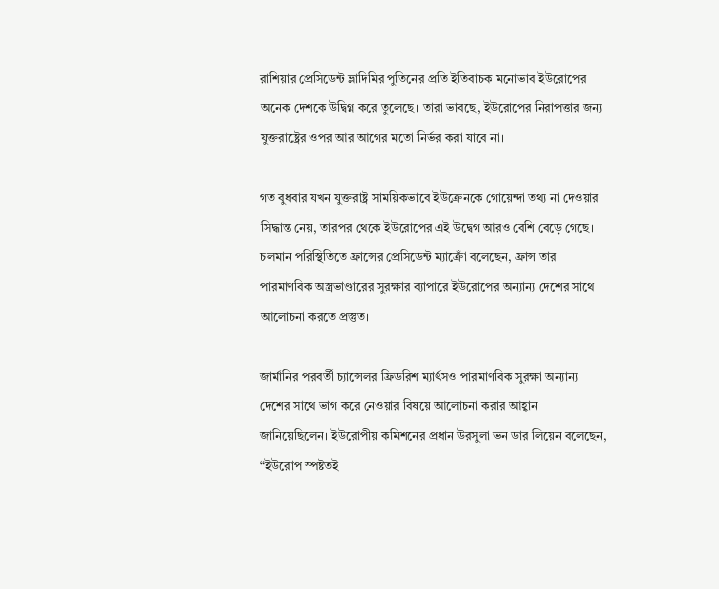রাশিয়ার প্রেসিডেন্ট ভ্লাদিমির পুতিনের প্রতি ইতিবাচক মনোভাব ইউরোপের অনেক দেশকে উদ্বিগ্ন করে তুলেছে। তারা ভাবছে, ইউরোপের নিরাপত্তার জন্য যুক্তরাষ্ট্রের ওপর আর আগের মতো নির্ভর করা যাবে না।

গত বুধবার যখন যুক্তরাষ্ট্র সাময়িকভাবে ইউক্রেনকে গোয়েন্দা তথ্য না দেওয়ার সিদ্ধান্ত নেয়, তারপর থেকে ইউরোপের এই উদ্বেগ আরও বেশি বেড়ে গেছে। চলমান পরিস্থিতিতে ফ্রান্সের প্রেসিডেন্ট ম্যাক্রোঁ বলেছেন, ফ্রান্স তার পারমাণবিক অস্ত্রভাণ্ডারের সুরক্ষার ব্যাপারে ইউরোপের অন্যান্য দেশের সাথে আলোচনা করতে প্রস্তুত।

জার্মানির পরবর্তী চ্যান্সেলর ফ্রিডরিশ ম্যার্ৎসও পারমাণবিক সুরক্ষা অন্যান্য দেশের সাথে ভাগ করে নেওয়ার বিষয়ে আলোচনা করার আহ্বান জানিয়েছিলেন। ইউরোপীয় কমিশনের প্রধান উরসুলা ভন ডার লিয়েন বলেছেন, “ইউরোপ স্পষ্টতই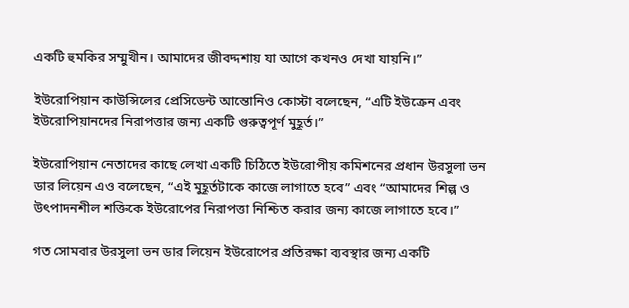একটি হুমকির সম্মুখীন। আমাদের জীবদ্দশায় যা আগে কখনও দেখা যায়নি।”

ইউরোপিয়ান কাউন্সিলের প্রেসিডেন্ট আন্তোনিও কোস্টা বলেছেন, “এটি ইউক্রেন এবং ইউরোপিয়ানদের নিরাপত্তার জন্য একটি গুরুত্বপূর্ণ মুহূর্ত।”

ইউরোপিয়ান নেতাদের কাছে লেখা একটি চিঠিতে ইউরোপীয় কমিশনের প্রধান উরসুলা ভন ডার লিয়েন এও বলেছেন, “এই মুহূর্তটাকে কাজে লাগাতে হবে” এবং “আমাদের শিল্প ও উৎপাদনশীল শক্তিকে ইউরোপের নিরাপত্তা নিশ্চিত করার জন্য কাজে লাগাতে হবে।”

গত সোমবার উরসুলা ভন ডার লিয়েন ইউরোপের প্রতিরক্ষা ব্যবস্থার জন্য একটি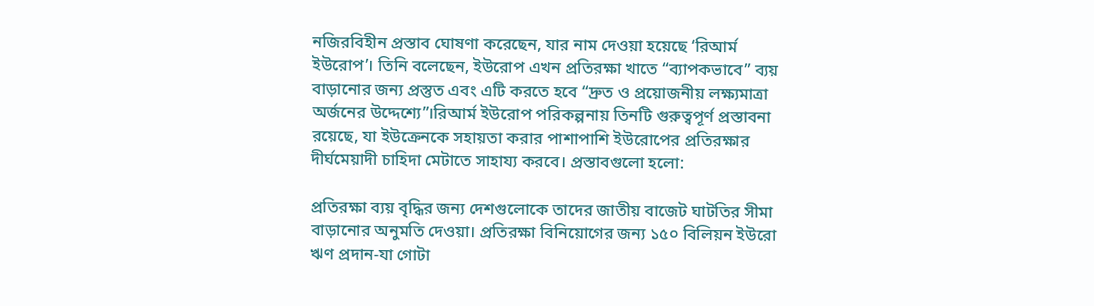নজিরবিহীন প্রস্তাব ঘোষণা করেছেন, যার নাম দেওয়া হয়েছে ‘রিআর্ম ইউরোপ’। তিনি বলেছেন, ইউরোপ এখন প্রতিরক্ষা খাতে “ব্যাপকভাবে” ব্যয় বাড়ানোর জন্য প্রস্তুত এবং এটি করতে হবে “দ্রুত ও প্রয়োজনীয় লক্ষ্যমাত্রা অর্জনের উদ্দেশ্যে”।রিআর্ম ইউরোপ পরিকল্পনায় তিনটি গুরুত্বপূর্ণ প্রস্তাবনা রয়েছে, যা ইউক্রেনকে সহায়তা করার পাশাপাশি ইউরোপের প্রতিরক্ষার দীর্ঘমেয়াদী চাহিদা মেটাতে সাহায্য করবে। প্রস্তাবগুলো হলো:

প্রতিরক্ষা ব্যয় বৃদ্ধির জন্য দেশগুলোকে তাদের জাতীয় বাজেট ঘাটতির সীমা বাড়ানোর অনুমতি দেওয়া। প্রতিরক্ষা বিনিয়োগের জন্য ১৫০ বিলিয়ন ইউরো ঋণ প্রদান-যা গোটা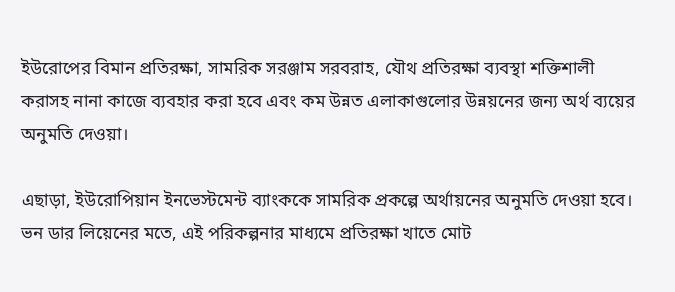ইউরোপের বিমান প্রতিরক্ষা, সামরিক সরঞ্জাম সরবরাহ, যৌথ প্রতিরক্ষা ব্যবস্থা শক্তিশালী করাসহ নানা কাজে ব্যবহার করা হবে এবং কম উন্নত এলাকাগুলোর উন্নয়নের জন্য অর্থ ব্যয়ের অনুমতি দেওয়া।

এছাড়া, ইউরোপিয়ান ইনভেস্টমেন্ট ব্যাংককে সামরিক প্রকল্পে অর্থায়নের অনুমতি দেওয়া হবে। ভন ডার লিয়েনের মতে, এই পরিকল্পনার মাধ্যমে প্রতিরক্ষা খাতে মোট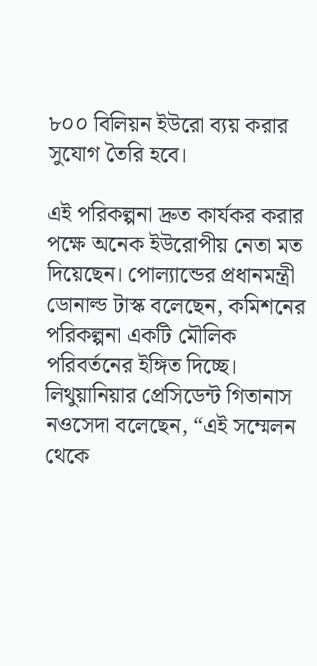৮০০ বিলিয়ন ইউরো ব্যয় করার সুযোগ তৈরি হবে।

এই পরিকল্পনা দ্রুত কার্যকর করার পক্ষে অনেক ইউরোপীয় নেতা মত দিয়েছেন। পোল্যান্ডের প্রধানমন্ত্রী ডোনাল্ড টাস্ক বলেছেন, কমিশনের পরিকল্পনা একটি মৌলিক পরিবর্তনের ইঙ্গিত দিচ্ছে। লিথুয়ানিয়ার প্রেসিডেন্ট গিতানাস নওসেদা বলেছেন, “এই সম্মেলন থেকে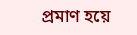প্রমাণ হয়ে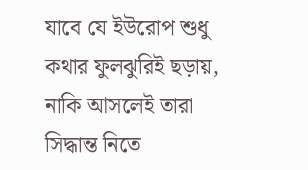যাবে যে ইউরোপ শুধু কথার ফুলঝুরিই ছড়ায়, নাকি আসলেই তারা সিদ্ধান্ত নিতে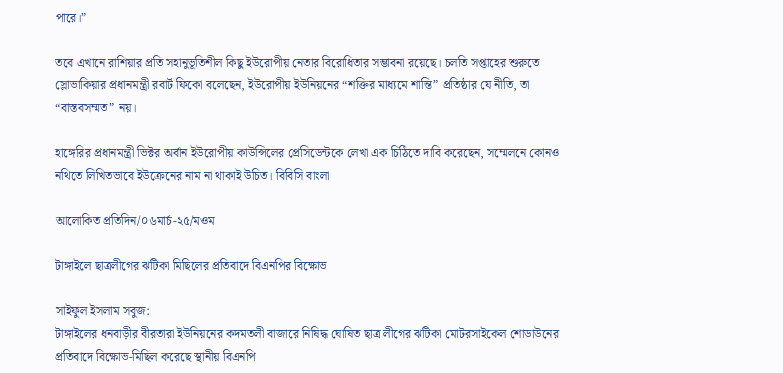পারে।”

তবে এখানে রাশিয়ার প্রতি সহানুভূতিশীল কিছু ইউরোপীয় নেতার বিরোধিতার সম্ভাবনা রয়েছে। চলতি সপ্তাহের শুরুতে স্লোভাকিয়ার প্রধানমন্ত্রী রবার্ট ফিকো বলেছেন, ইউরোপীয় ইউনিয়নের “শক্তির মাধ্যমে শান্তি” প্রতিষ্ঠার যে নীতি, তা “বাস্তবসম্মত” নয়।

হাঙ্গেরির প্রধানমন্ত্রী ভিক্টর অর্বান ইউরোপীয় কাউন্সিলের প্রেসিডেন্টকে লেখা এক চিঠিতে দাবি করেছেন, সম্মেলনে কোনও নথিতে লিখিতভাবে ইউক্রেনের নাম না থাকাই উচিত। বিবিসি বাংলা

আলোকিত প্রতিদিন/০৬মার্চ-২৫/মওম

টাঙ্গাইলে ছাত্রলীগের ঝটিকা মিছিলের প্রতিবাদে বিএনপির বিক্ষোভ

সাইফুল ইসলাম সবুজ:
টাঙ্গাইলের ধনবাড়ীর বীরতারা ইউনিয়নের কদমতলী বাজারে নিষিদ্ধ ঘোষিত ছাত্র লীগের ঝটিকা মোটরসাইকেল শোডাউনের প্রতিবাদে বিক্ষোভ-মিছিল করেছে স্থানীয় বিএনপি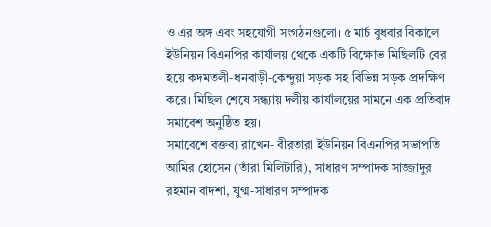ও এর অঙ্গ এবং সহযোগী সংগঠনগুলো। ৫ মার্চ বুধবার বিকালে ইউনিয়ন বিএনপির কার্যালয় থেকে একটি বিক্ষোভ মিছিলটি বের হয়ে কদমতলী-ধনবাড়ী-কেন্দুয়া সড়ক সহ বিভিন্ন সড়ক প্রদক্ষিণ করে। মিছিল শেষে সন্ধ্যায় দলীয় কার্যালয়ের সামনে এক প্রতিবাদ সমাবেশ অনুষ্ঠিত হয়।
সমাবেশে বক্তব্য রাখেন- বীরতারা ইউনিয়ন বিএনপির সভাপতি আমির হোসেন (তাঁরা মিলিটারি), সাধারণ সম্পাদক সাজ্জাদুর রহমান বাদশা, যুগ্ম-সাধারণ সম্পাদক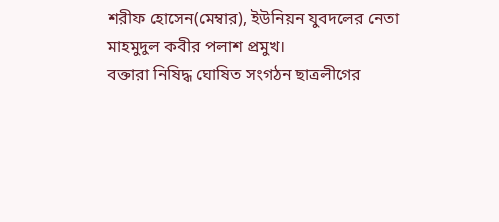শরীফ হোসেন(মেম্বার), ইউনিয়ন যুবদলের নেতা মাহমুদুল কবীর পলাশ প্রমুখ।
বক্তারা নিষিদ্ধ ঘোষিত সংগঠন ছাত্রলীগের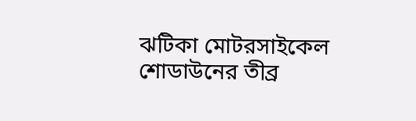ঝটিকা মোটরসাইকেল শোডাউনের তীব্র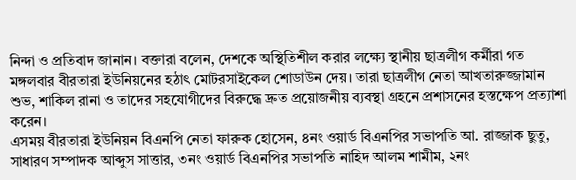নিন্দা ও প্রতিবাদ জানান। বক্তারা বলেন, দেশকে অস্থিতিশীল করার লক্ষ্যে স্থানীয় ছাত্রলীগ কর্মীরা গত মঙ্গলবার বীরতারা ইউনিয়নের হঠাৎ মোটরসাইকেল শোডাউন দেয়। তারা ছাত্রলীগ নেতা আখতারুজ্জামান শুভ, শাকিল রানা ও তাদের সহযোগীদের বিরুদ্ধে দ্রুত প্রয়োজনীয় ব্যবস্থা গ্রহনে প্রশাসনের হস্তক্ষেপ প্রত্যাশা করেন।
এসময় বীরতারা ইউনিয়ন বিএনপি নেতা ফারুক হোসেন, ৪নং ওয়ার্ড বিএনপির সভাপতি আ. রাজ্জাক ছুতু, সাধারণ সম্পাদক আব্দুস সাত্তার, ৩নং ওয়ার্ড বিএনপির সভাপতি নাহিদ আলম শামীম, ২নং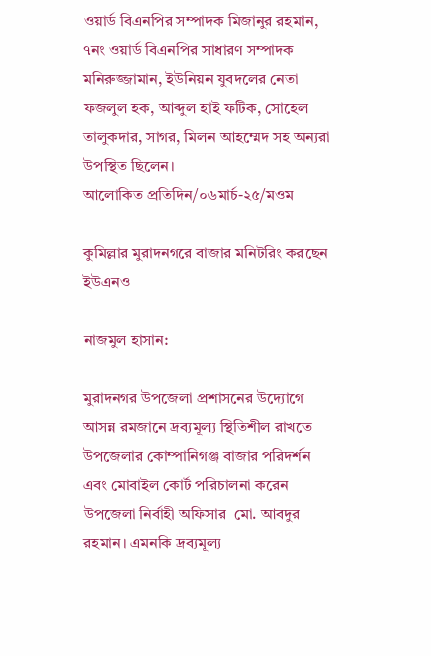ওয়ার্ড বিএনপির সম্পাদক মিজানুর রহমান, ৭নং ওয়ার্ড বিএনপির সাধারণ সম্পাদক মনিরুজ্জামান, ইউনিয়ন যুবদলের নেতা ফজলুল হক, আব্দুল হাই ফটিক, সোহেল তালুকদার, সাগর, মিলন আহম্মেদ সহ অন্যরা উপস্থিত ছিলেন।
আলোকিত প্রতিদিন/০৬মার্চ-২৫/মওম

কুমিল্লার মুরাদনগরে বাজার মনিটরিং করছেন ইউএনও

নাজমুল হাসান:

মুরাদনগর উপজেলা প্রশাসনের উদ্যোগে আসন্ন রমজানে দ্রব্যমূল্য স্থিতিশীল রাখতে উপজেলার কোম্পানিগঞ্জ বাজার পরিদর্শন এবং মোবাইল কোর্ট পরিচালনা করেন উপজেলা নির্বাহী অফিসার  মো. আবদুর রহমান। এমনকি দ্রব্যমূল্য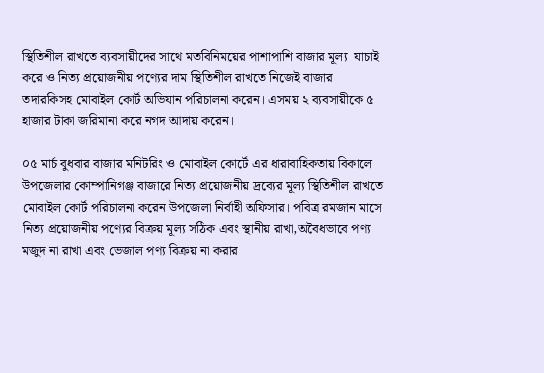স্থিতিশীল রাখতে ব্যবসায়ীদের সাথে মতবিনিময়ের পাশাপাশি বাজার মূল্য  যাচাই করে ও নিত্য প্রয়োজনীয় পণ্যের দাম স্থিতিশীল রাখতে নিজেই বাজার তদারকিসহ মোবাইল কোর্ট অভিযান পরিচালনা করেন। এসময় ২ ব্যবসায়ীকে ৫ হাজার টাকা জরিমানা করে নগদ আদায় করেন।

০৫ মার্চ বুধবার বাজার মনিটরিং ও মোবাইল কোর্টে এর ধারাবাহিকতায় বিকালে উপজেলার কোম্পানিগঞ্জ বাজারে নিত্য প্রয়োজনীয় দ্রব্যের মূল্য স্থিতিশীল রাখতে মোবাইল কোর্ট পরিচালনা করেন উপজেলা নির্বাহী অফিসার। পবিত্র রমজান মাসে নিত্য প্রয়োজনীয় পণ্যের বিক্রয় মূল্য সঠিক এবং স্থানীয় রাখা,অবৈধভাবে পণ্য মজুদ না রাখা এবং ভেজাল পণ্য বিক্রয় না করার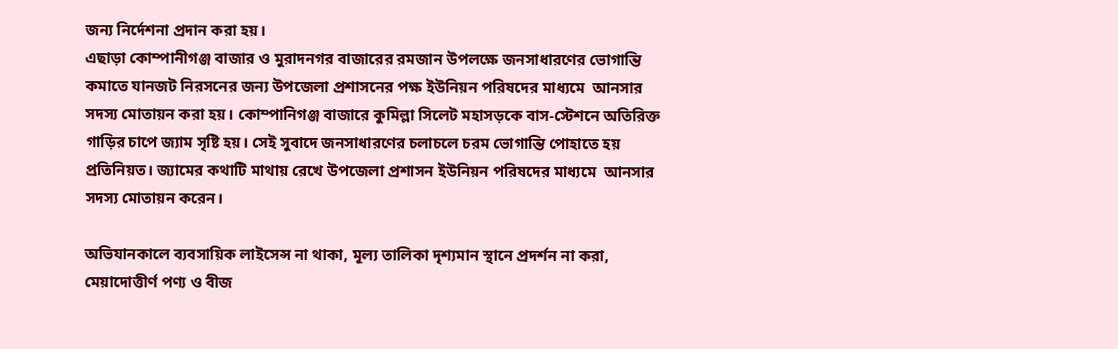জন্য নির্দেশনা প্রদান করা হয়।
এছাড়া কোম্পানীগঞ্জ বাজার ও মুরাদনগর বাজারের রমজান উপলক্ষে জনসাধারণের ভোগান্তি কমাতে যানজট নিরসনের জন্য উপজেলা প্রশাসনের পক্ষ ইউনিয়ন পরিষদের মাধ্যমে  আনসার সদস্য মোতায়ন করা হয়। কোম্পানিগঞ্জ বাজারে কুমিল্লা সিলেট মহাসড়কে বাস-স্টেশনে অতিরিক্ত গাড়ির চাপে জ্যাম সৃষ্টি হয়। সেই সুবাদে জনসাধারণের চলাচলে চরম ভোগান্তি পোহাতে হয় প্রতিনিয়ত। জ্যামের কথাটি মাথায় রেখে উপজেলা প্রশাসন ইউনিয়ন পরিষদের মাধ্যমে  আনসার সদস্য মোতায়ন করেন।

অভিযানকালে ব্যবসায়িক লাইসেন্স না থাকা, মূল্য তালিকা দৃশ্যমান স্থানে প্রদর্শন না করা, মেয়াদোত্তীর্ণ পণ্য ও বীজ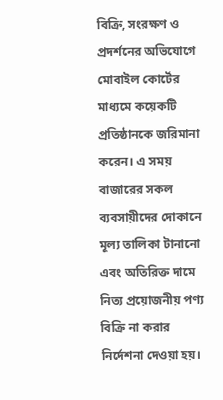বিক্রি, সংরক্ষণ ও প্রদর্শনের অভিযোগে মোবাইল কোর্টের মাধ্যমে কয়েকটি প্রতিষ্ঠানকে জরিমানা করেন। এ সময় বাজারের সকল ব্যবসায়ীদের দোকানে মূল্য তালিকা টানানো এবং অতিরিক্ত দামে নিত্য প্রয়োজনীয় পণ্য বিক্রি না করার নির্দেশনা দেওয়া হয়।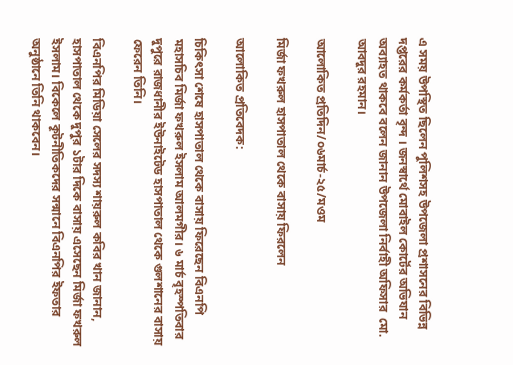এ সময় উপস্থিত ছিলেন পুলিশসহ উপজেলা প্রশাসনের বিভিন্ন দপ্তরের কর্মকর্তা বৃন্দ । জনস্বার্থে মোবাইল কোর্টের অভিযান অব্যাহত থাকবে বলেন জানান উপজেলা নির্বাহী অফিসার  মো. আবদুর রহমান।

আলোকিত প্রতিদিন/০৬মার্চ-২৫/মওম

মির্জা ফখরুল হাসপাতাল থেকে বাসায় ফিরলেন

আলোকিত প্রতিবেদক:

চিকিৎসা শেষে হাসপাতাল থেকে বাসায় ফিরেছেন বিএনপি মহাসচিব মির্জা ফখরুল ইসলাম আলমগীর। ৬ মার্চ বৃহস্পতিবার দুপুরে রাজধানীর ইউনাইটেড হাসপাতাল থেকে গুলশানের বাসায় ফেরেন তিনি।

বিএনপির মিডিয়া সেলের সদস্য শায়রুল কবির খান জানান, হাসপাতাল থেকে দুপুর ১টার দিকে বাসায় এসেছেন মির্জা ফখরুল ইসলাম। বিকেলে কূটনীতিকদের সন্মানে বিএনপির ইফতার অনুষ্ঠানে তিনি থাকবেন।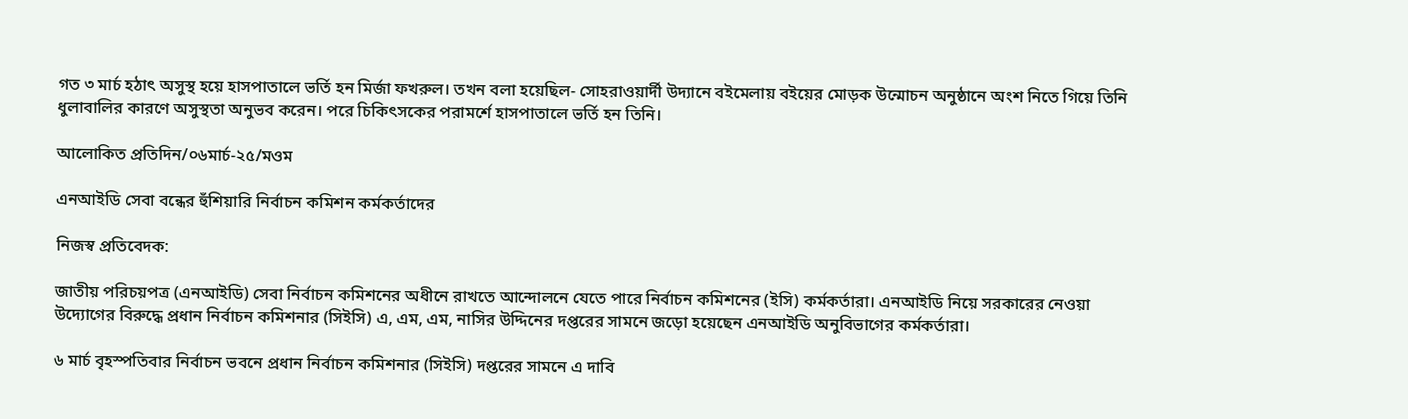গত ৩ মার্চ হঠাৎ অসুস্থ হয়ে হাসপাতালে ভর্তি হন মির্জা ফখরুল। তখন বলা হয়েছিল- সোহরাওয়ার্দী উদ্যানে বইমেলায় বইয়ের মোড়ক উন্মোচন অনুষ্ঠানে অংশ নিতে গিয়ে তিনি ধুলাবালির কারণে অসুস্থতা অনুভব করেন। পরে চিকিৎসকের পরামর্শে হাসপাতালে ভর্তি হন তিনি।

আলোকিত প্রতিদিন/০৬মার্চ-২৫/মওম

এনআইডি সেবা বন্ধের হুঁশিয়ারি নির্বাচন কমিশন কর্মকর্তাদের

নিজস্ব প্রতিবেদক:

জাতীয় পরিচয়পত্র (এনআইডি) সেবা নির্বাচন কমিশনের অধীনে রাখতে আন্দোলনে যেতে পারে নির্বাচন কমিশনের (ইসি) কর্মকর্তারা। এনআইডি নিয়ে সরকারের নেওয়া উদ্যোগের বিরুদ্ধে প্রধান নির্বাচন কমিশনার (সিইসি) এ, এম, এম, নাসির উদ্দিনের দপ্তরের সামনে জড়ো হয়েছেন এনআইডি অনুবিভাগের কর্মকর্তারা।

৬ মার্চ বৃহস্পতিবার নির্বাচন ভবনে প্রধান নির্বাচন কমিশনার (সিইসি) দপ্তরের সামনে এ দাবি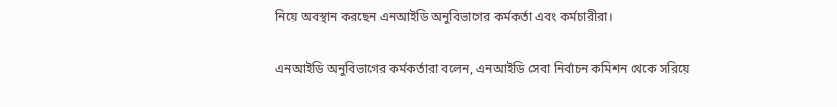নিয়ে অবস্থান করছেন এনআইডি অনুবিভাগের কর্মকর্তা এবং কর্মচারীরা।

এনআইডি অনুবিভাগের কর্মকর্তারা বলেন, এনআইডি সেবা নির্বাচন কমিশন থেকে সরিয়ে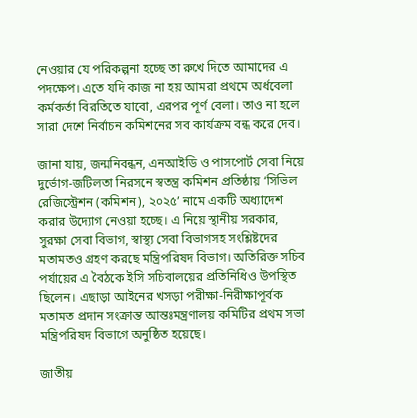নেওয়ার যে পরিকল্পনা হচ্ছে তা রুখে দিতে আমাদের এ পদক্ষেপ। এতে যদি কাজ না হয় আমরা প্রথমে অর্ধবেলা কর্মকর্তা বিরতিতে যাবো, এরপর পূর্ণ বেলা। তাও না হলে সারা দেশে নির্বাচন কমিশনের সব কার্যক্রম বন্ধ করে দেব।

জানা যায়, জন্মনিবন্ধন, এনআইডি ও পাসপোর্ট সেবা নিয়ে দুর্ভোগ-জটিলতা নিরসনে স্বতন্ত্র কমিশন প্রতিষ্ঠায় ‘সিভিল রেজিস্ট্রেশন (কমিশন), ২০২৫’ নামে একটি অধ্যাদেশ করার উদ্যোগ নেওয়া হচ্ছে। এ নিয়ে স্থানীয় সরকার, সুরক্ষা সেবা বিভাগ, স্বাস্থ্য সেবা বিভাগসহ সংশ্লিষ্টদের মতামতও গ্রহণ করছে মন্ত্রিপরিষদ বিভাগ। অতিরিক্ত সচিব পর্যায়ের এ বৈঠকে ইসি সচিবালয়ের প্রতিনিধিও উপস্থিত ছিলেন। এছাড়া আইনের খসড়া পরীক্ষা-নিরীক্ষাপূর্বক মতামত প্রদান সংক্রান্ত আন্তঃমন্ত্রণালয় কমিটির প্রথম সভা মন্ত্রিপরিষদ বিভাগে অনুষ্ঠিত হয়েছে।

জাতীয়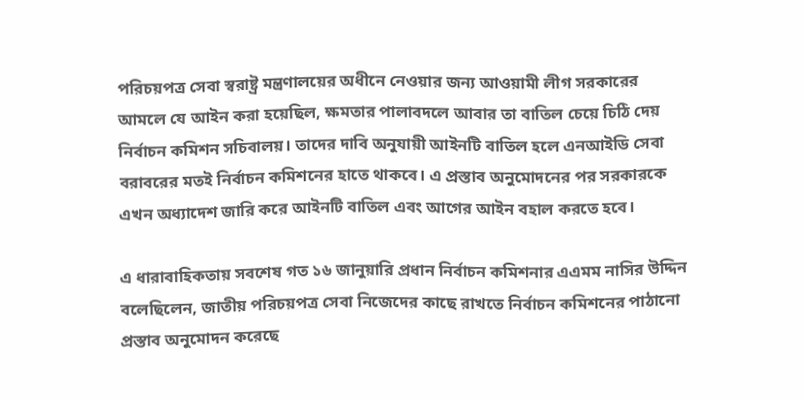পরিচয়পত্র সেবা স্বরাষ্ট্র মন্ত্রণালয়ের অধীনে নেওয়ার জন্য আওয়ামী লীগ সরকারের আমলে যে আইন করা হয়েছিল, ক্ষমতার পালাবদলে আবার তা বাতিল চেয়ে চিঠি দেয় নির্বাচন কমিশন সচিবালয়। তাদের দাবি অনুযায়ী আইনটি বাতিল হলে এনআইডি সেবা বরাবরের মতই নির্বাচন কমিশনের হাতে থাকবে। এ প্রস্তাব অনুমোদনের পর সরকারকে এখন অধ্যাদেশ জারি করে আইনটি বাতিল এবং আগের আইন বহাল করতে হবে।

এ ধারাবাহিকতায় সবশেষ গত ১৬ জানুয়ারি প্রধান নির্বাচন কমিশনার এএমম নাসির উদ্দিন বলেছিলেন, জাতীয় পরিচয়পত্র সেবা নিজেদের কাছে রাখতে নির্বাচন কমিশনের পাঠানো প্রস্তাব অনুমোদন করেছে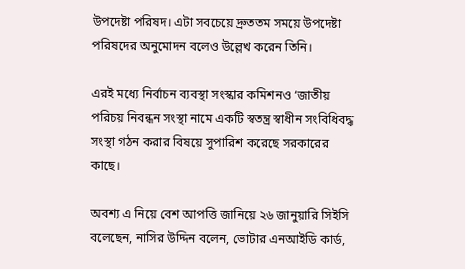উপদেষ্টা পরিষদ। এটা সবচেয়ে দ্রুততম সময়ে উপদেষ্টা পরিষদের অনুমোদন বলেও উল্লেখ করেন তিনি।

এরই মধ্যে নির্বাচন ব্যবস্থা সংস্কার কমিশনও ‘জাতীয় পরিচয় নিবন্ধন সংস্থা নামে একটি স্বতন্ত্র স্বাধীন সংবিধিবদ্ধ সংস্থা গঠন করার বিষয়ে সুপারিশ করেছে সরকারের কাছে।

অবশ্য এ নিয়ে বেশ আপত্তি জানিয়ে ২৬ জানুয়ারি সিইসি বলেছেন, নাসির উদ্দিন বলেন, ভোটার এনআইডি কার্ড,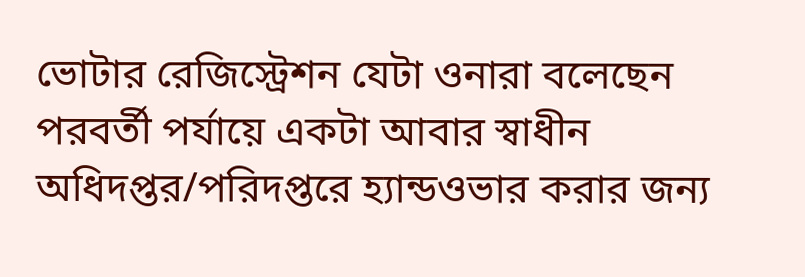ভোটার রেজিস্ট্রেশন যেটা ওনারা বলেছেন পরবর্তী পর্যায়ে একটা আবার স্বাধীন অধিদপ্তর/পরিদপ্তরে হ্যান্ডওভার করার জন্য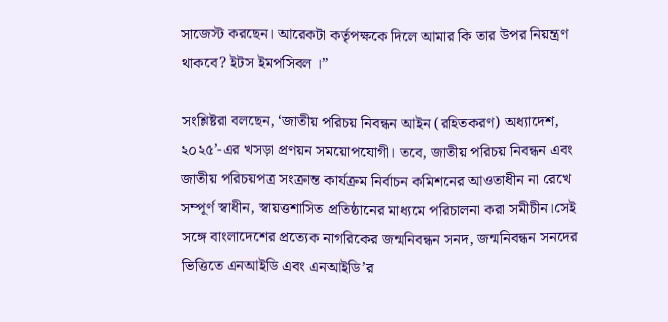সাজেস্ট করছেন। আরেকটা কর্তৃপক্ষকে দিলে আমার কি তার উপর নিয়ন্ত্রণ থাকবে? ইটস ইমপসিবল ।”

সংশ্লিষ্টরা বলছেন, ‘জাতীয় পরিচয় নিবন্ধন আইন (রহিতকরণ) অধ্যাদেশ, ২০২৫’-এর খসড়া প্রণয়ন সময়োপযোগী। তবে, জাতীয় পরিচয় নিবন্ধন এবং জাতীয় পরিচয়পত্র সংক্রান্ত কার্যক্রম নির্বাচন কমিশনের আওতাধীন না রেখে সম্পূর্ণ স্বাধীন, স্বায়ত্তশাসিত প্রতিষ্ঠানের মাধ্যমে পরিচালনা করা সমীচীন।সেই সঙ্গে বাংলাদেশের প্রত্যেক নাগরিকের জন্মনিবন্ধন সনদ, জন্মনিবন্ধন সনদের ভিত্তিতে এনআইডি এবং এনআইডি’র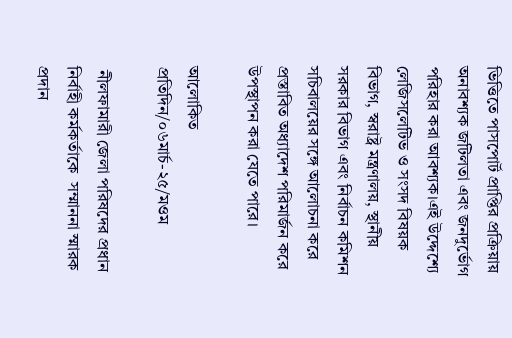ভিত্তিতে পাসপোর্ট প্রাপ্তির প্রক্রিয়ায় অনাবশ্যক জটিলতা এবং জনদুর্ভোগ পরিহার করা আবশ্যক।এই উদ্দেশ্যে লেজিসলেটিভ ও সংসদ বিষয়ক বিভাগ, স্বরাষ্ট্র মন্ত্রণালয়, স্থানীয় সরকার বিভাগ এবং নির্বাচন কমিশন সচিবালয়ের সঙ্গে আলোচনা করে প্রস্তাবিত অধ্যাদেশ পরিমার্জন করে উপস্থাপন করা যেতে পারে।

আলোকিত প্রতিদিন/০৬মার্চ-২৫/মওম

 নীলফামারী জেলা পরিষদের প্রধান নির্বাহী কর্মকর্তাকে  সম্মাননা স্মারক প্রদান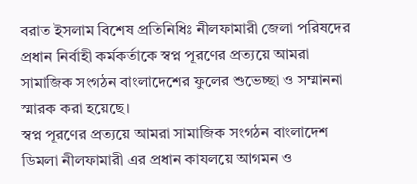বরাত ইসলাম বিশেষ প্রতিনিধিঃ নীলফামারী জেলা পরিষদের প্রধান নির্বাহী কর্মকর্তাকে স্বপ্ন পূরণের প্রত্যয়ে আমরা সামাজিক সংগঠন বাংলাদেশের ফুলের শুভেচ্ছা ও সম্মাননা স্মারক করা হয়েছে।
স্বপ্ন পূরণের প্রত্যয়ে আমরা সামাজিক সংগঠন বাংলাদেশ ডিমলা নীলফামারী এর প্রধান কাযলয়ে আগমন ও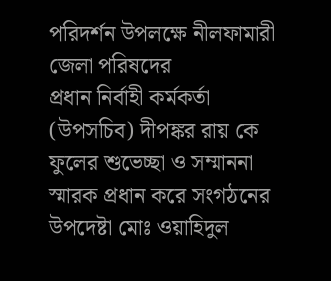পরিদর্শন উপলক্ষে নীলফামারী জেলা পরিষদের
প্রধান নির্বাহী কর্মকর্তা (উপসচিব) দীপঙ্কর রায় কে ফুলের শুভেচ্ছা ও সম্মাননা স্মারক প্রধান করে সংগঠনের উপদেষ্টা মোঃ ওয়াহিদুল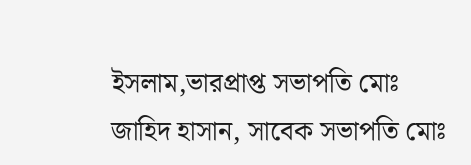ইসলাম,ভারপ্রাপ্ত সভাপতি মোঃ জাহিদ হাসান, সাবেক সভাপতি মোঃ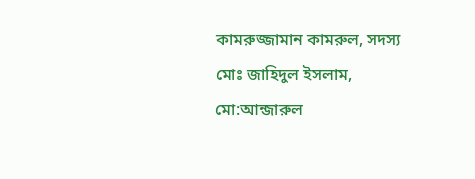কামরুজ্জামান কামরুল, সদস্য মোঃ জাহিদুল ইসলাম, মো:আন্জারুল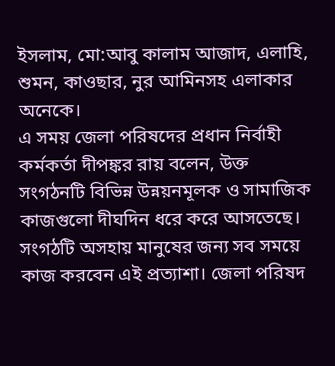ইসলাম, মো:আবু কালাম আজাদ, এলাহি, শুমন, কাওছার, নুর আমিনসহ এলাকার অনেকে।
এ সময় জেলা পরিষদের প্রধান নির্বাহী কর্মকর্তা দীপঙ্কর রায় বলেন, উক্ত সংগঠনটি বিভিন্ন উন্নয়নমূলক ও সামাজিক কাজগুলো দীঘদিন ধরে করে আসতেছে। সংগঠটি অসহায় মানুষের জন্য সব সময়ে কাজ করবেন এই প্রত্যাশা। জেলা পরিষদ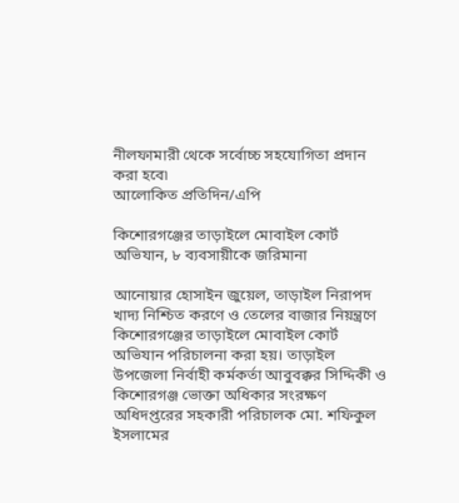নীলফামারী থেকে সর্বোচ্চ সহযোগিতা প্রদান করা হবে৷
আলোকিত প্রতিদিন/এপি

কিশোরগঞ্জের তাড়াইলে মোবাইল কোর্ট অভিযান, ৮ ব্যবসায়ীকে জরিমানা

আনোয়ার হোসাইন জুয়েল, তাড়াইল নিরাপদ খাদ্য নিশ্চিত করণে ও তেলের বাজার নিয়ন্ত্রণে কিশোরগঞ্জের তাড়াইলে মোবাইল কোর্ট অভিযান পরিচালনা করা হয়। তাড়াইল উপজেলা নির্বাহী কর্মকর্তা আবুবক্কর সিদ্দিকী ও কিশোরগঞ্জ ভোক্তা অধিকার সংরক্ষণ অধিদপ্তরের সহকারী পরিচালক মো. শফিকুল ইসলামের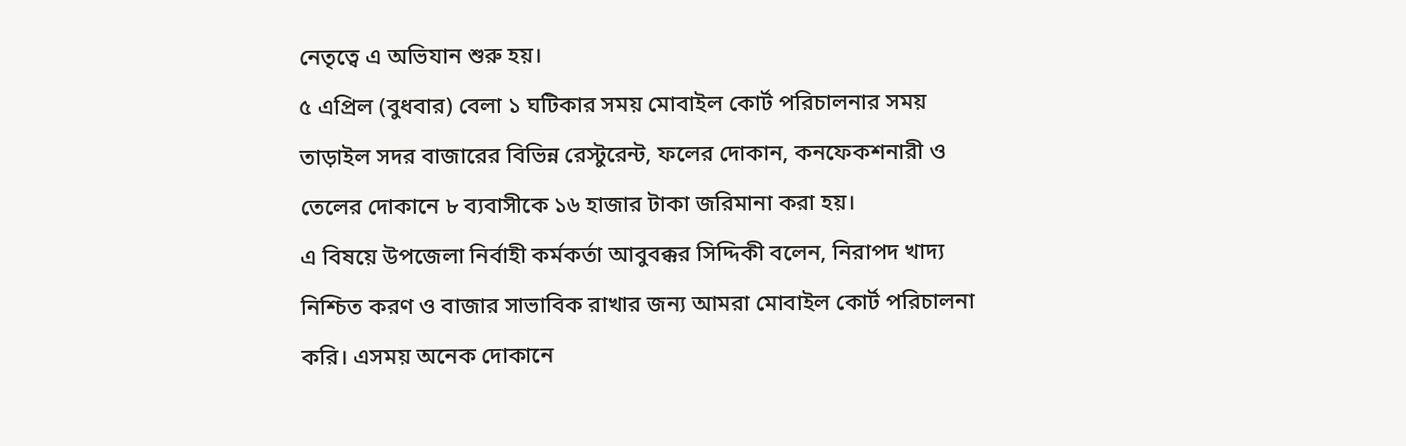নেতৃত্বে এ অভিযান শুরু হয়।
৫ এপ্রিল (বুধবার) বেলা ১ ঘটিকার সময় মোবাইল কোর্ট পরিচালনার সময় তাড়াইল সদর বাজারের বিভিন্ন রেস্টুরেন্ট, ফলের দোকান, কনফেকশনারী ও তেলের দোকানে ৮ ব্যবাসীকে ১৬ হাজার টাকা জরিমানা করা হয়।
এ বিষয়ে উপজেলা নির্বাহী কর্মকর্তা আবুবক্কর সিদ্দিকী বলেন, নিরাপদ খাদ্য নিশ্চিত করণ ও বাজার সাভাবিক রাখার জন্য আমরা মোবাইল কোর্ট পরিচালনা করি। এসময় অনেক দোকানে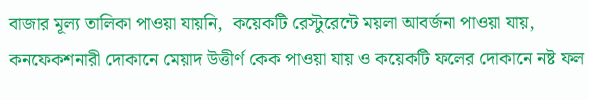বাজার মূল্য তালিকা পাওয়া যায়নি,  কয়েকটি রেস্টুরেন্টে ময়লা আবর্জনা পাওয়া যায়, কনফেকশনারী দোকানে মেয়াদ উত্তীর্ণ কেক পাওয়া যায় ও কয়েকটি ফলের দোকানে নষ্ট ফল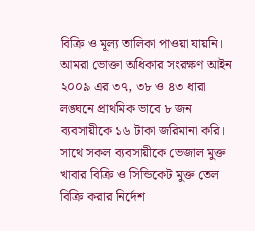বিক্রি ও মূল্য তালিকা পাওয়া যায়নি। আমরা ভোক্তা অধিকার সংরক্ষণ আইন ২০০৯ এর ৩৭, ৩৮ ও ৪৩ ধারা লঙ্ঘনে প্রাথমিক ভাবে ৮ জন ব্যবসায়ীকে ১৬ টাকা জরিমানা করি। সাথে সকল ব্যবসায়ীকে ভেজাল মুক্ত খাবার বিক্রি ও সিন্ডিকেট মুক্ত তেল বিক্রি করার নির্দেশ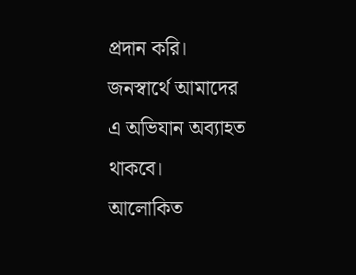প্রদান করি। জনস্বার্থে আমাদের এ অভিযান অব্যাহত থাকবে।
আলোকিত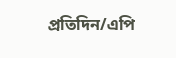প্রতিদিন/এপি